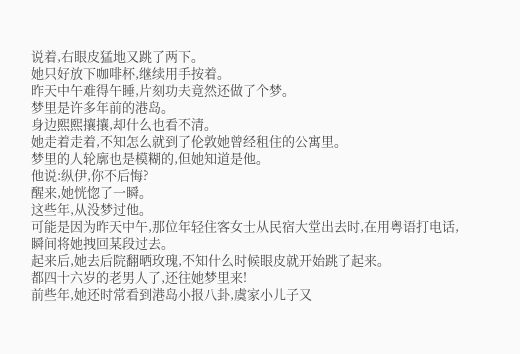说着,右眼皮猛地又跳了两下。
她只好放下咖啡杯,继续用手按着。
昨天中午难得午睡,片刻功夫竟然还做了个梦。
梦里是许多年前的港岛。
身边熙熙攘攘,却什么也看不清。
她走着走着,不知怎么就到了伦敦她曾经租住的公寓里。
梦里的人轮廓也是模糊的,但她知道是他。
他说:纵伊,你不后悔?
醒来,她恍惚了一瞬。
这些年,从没梦过他。
可能是因为昨天中午,那位年轻住客女士从民宿大堂出去时,在用粤语打电话,瞬间将她拽回某段过去。
起来后,她去后院翻晒玫瑰,不知什么时候眼皮就开始跳了起来。
都四十六岁的老男人了,还往她梦里来!
前些年,她还时常看到港岛小报八卦,虞家小儿子又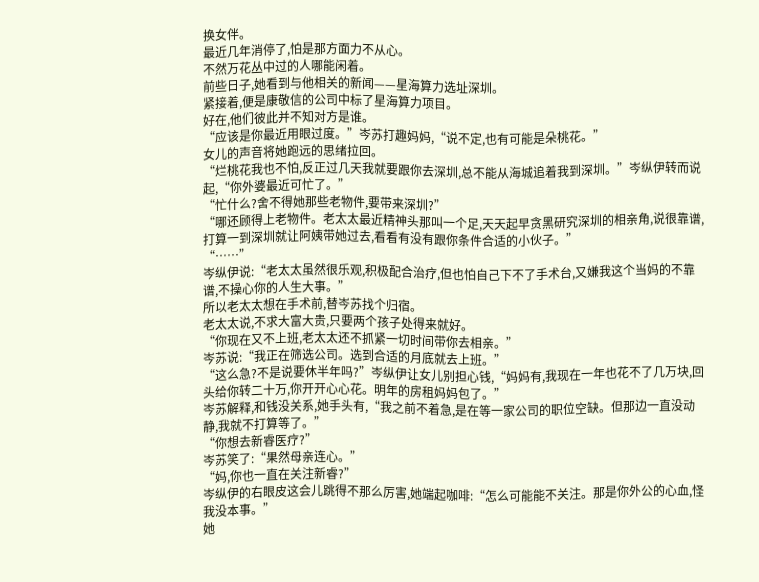换女伴。
最近几年消停了,怕是那方面力不从心。
不然万花丛中过的人哪能闲着。
前些日子,她看到与他相关的新闻——星海算力选址深圳。
紧接着,便是康敬信的公司中标了星海算力项目。
好在,他们彼此并不知对方是谁。
“应该是你最近用眼过度。”岑苏打趣妈妈,“说不定,也有可能是朵桃花。”
女儿的声音将她跑远的思绪拉回。
“烂桃花我也不怕,反正过几天我就要跟你去深圳,总不能从海城追着我到深圳。”岑纵伊转而说起,“你外婆最近可忙了。”
“忙什么?舍不得她那些老物件,要带来深圳?”
“哪还顾得上老物件。老太太最近精神头那叫一个足,天天起早贪黑研究深圳的相亲角,说很靠谱,打算一到深圳就让阿姨带她过去,看看有没有跟你条件合适的小伙子。”
“……”
岑纵伊说:“老太太虽然很乐观,积极配合治疗,但也怕自己下不了手术台,又嫌我这个当妈的不靠谱,不操心你的人生大事。”
所以老太太想在手术前,替岑苏找个归宿。
老太太说,不求大富大贵,只要两个孩子处得来就好。
“你现在又不上班,老太太还不抓紧一切时间带你去相亲。”
岑苏说:“我正在筛选公司。选到合适的月底就去上班。”
“这么急?不是说要休半年吗?”岑纵伊让女儿别担心钱,“妈妈有,我现在一年也花不了几万块,回头给你转二十万,你开开心心花。明年的房租妈妈包了。”
岑苏解释,和钱没关系,她手头有,“我之前不着急,是在等一家公司的职位空缺。但那边一直没动静,我就不打算等了。”
“你想去新睿医疗?”
岑苏笑了:“果然母亲连心。”
“妈,你也一直在关注新睿?”
岑纵伊的右眼皮这会儿跳得不那么厉害,她端起咖啡:“怎么可能能不关注。那是你外公的心血,怪我没本事。”
她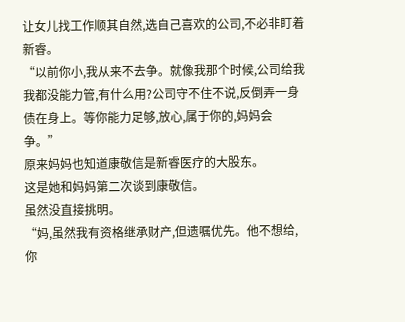让女儿找工作顺其自然,选自己喜欢的公司,不必非盯着新睿。
“以前你小,我从来不去争。就像我那个时候,公司给我我都没能力管,有什么用?公司守不住不说,反倒弄一身债在身上。等你能力足够,放心,属于你的,妈妈会争。”
原来妈妈也知道康敬信是新睿医疗的大股东。
这是她和妈妈第二次谈到康敬信。
虽然没直接挑明。
“妈,虽然我有资格继承财产,但遗嘱优先。他不想给,你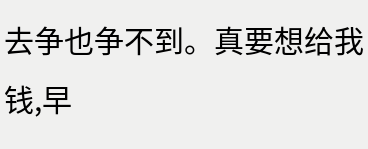去争也争不到。真要想给我钱,早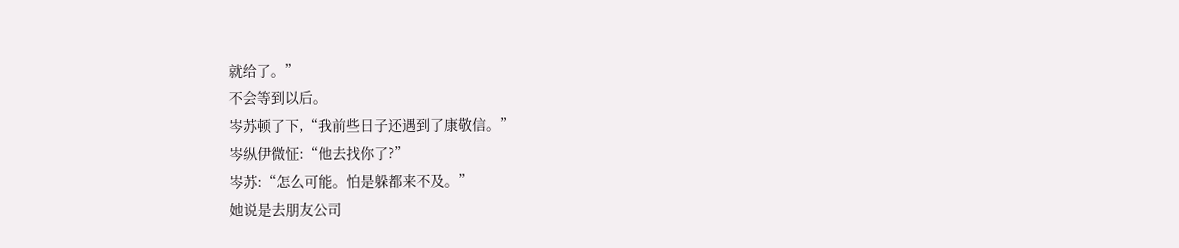就给了。”
不会等到以后。
岑苏顿了下,“我前些日子还遇到了康敬信。”
岑纵伊微怔:“他去找你了?”
岑苏:“怎么可能。怕是躲都来不及。”
她说是去朋友公司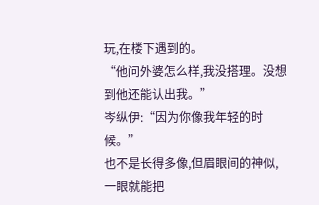玩,在楼下遇到的。
“他问外婆怎么样,我没搭理。没想到他还能认出我。”
岑纵伊:“因为你像我年轻的时候。”
也不是长得多像,但眉眼间的神似,一眼就能把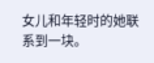女儿和年轻时的她联系到一块。